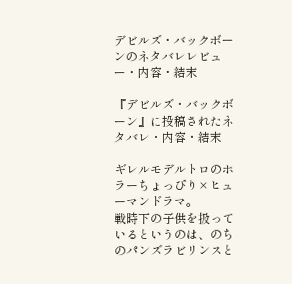デビルズ・バックボーンのネタバレレビュー・内容・結末

『デビルズ・バックボーン』に投稿されたネタバレ・内容・結末

ギレルモデルトロのホラーちょっぴり×ヒューマンドラマ。
戦時下の子供を扱っているというのは、のちのパンズラビリンスと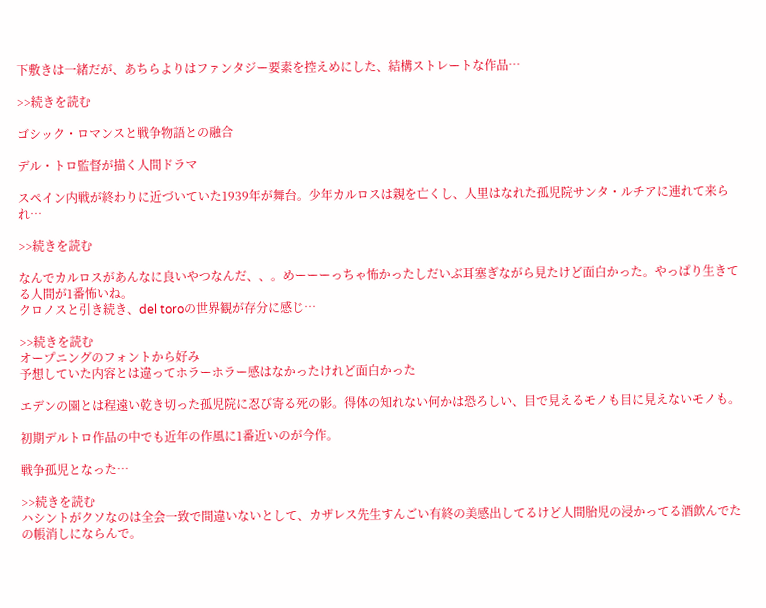下敷きは一緒だが、あちらよりはファンタジー要素を控えめにした、結構ストレートな作品…

>>続きを読む

ゴシック・ロマンスと戦争物語との融合

デル・トロ監督が描く人間ドラマ

スペイン内戦が終わりに近づいていた1939年が舞台。少年カルロスは親を亡くし、人里はなれた孤児院サンタ・ルチアに連れて来られ…

>>続きを読む

なんでカルロスがあんなに良いやつなんだ、、。めーーーっちゃ怖かったしだいぶ耳塞ぎながら見たけど面白かった。やっぱり生きてる人間が1番怖いね。
クロノスと引き続き、del toroの世界観が存分に感じ…

>>続きを読む
オープニングのフォントから好み
予想していた内容とは違ってホラーホラー感はなかったけれど面白かった

エデンの園とは程遠い乾き切った孤児院に忍び寄る死の影。得体の知れない何かは恐ろしい、目で見えるモノも目に見えないモノも。

初期デルトロ作品の中でも近年の作風に1番近いのが今作。

戦争孤児となった…

>>続きを読む
ハシントがクソなのは全会一致で間違いないとして、カザレス先生すんごい有終の美感出してるけど人間胎児の浸かってる酒飲んでたの帳消しにならんで。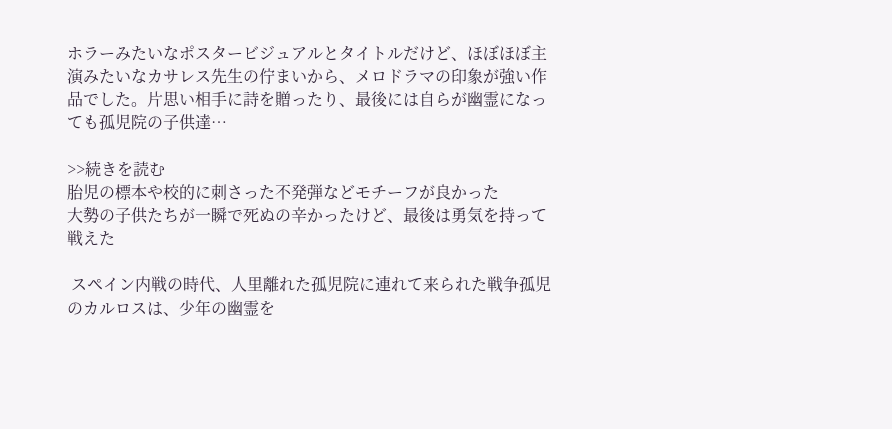ホラーみたいなポスタービジュアルとタイトルだけど、ほぼほぼ主演みたいなカサレス先生の佇まいから、メロドラマの印象が強い作品でした。片思い相手に詩を贈ったり、最後には自らが幽霊になっても孤児院の子供達…

>>続きを読む
胎児の標本や校的に刺さった不発弾などモチーフが良かった
大勢の子供たちが一瞬で死ぬの辛かったけど、最後は勇気を持って戦えた

 スペイン内戦の時代、人里離れた孤児院に連れて来られた戦争孤児のカルロスは、少年の幽霊を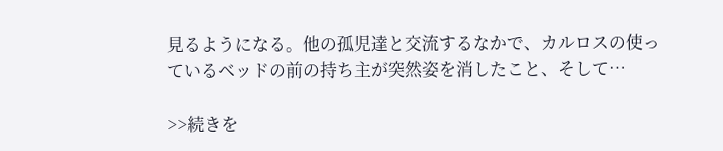見るようになる。他の孤児達と交流するなかで、カルロスの使っているベッドの前の持ち主が突然姿を消したこと、そして…

>>続きを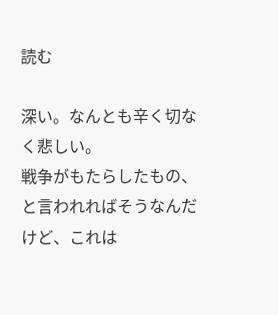読む

深い。なんとも辛く切なく悲しい。
戦争がもたらしたもの、と言われればそうなんだけど、これは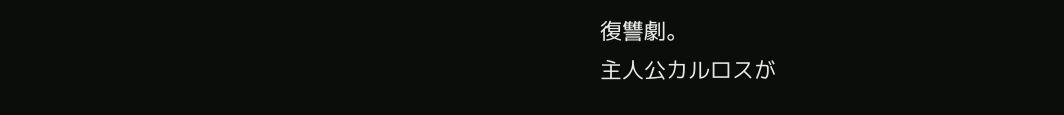復讐劇。
主人公カルロスが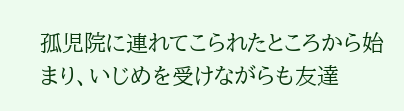孤児院に連れてこられたところから始まり、いじめを受けながらも友達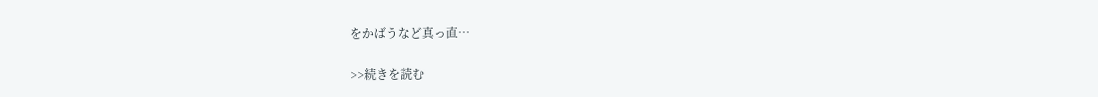をかばうなど真っ直…

>>続きを読む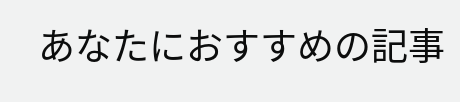あなたにおすすめの記事